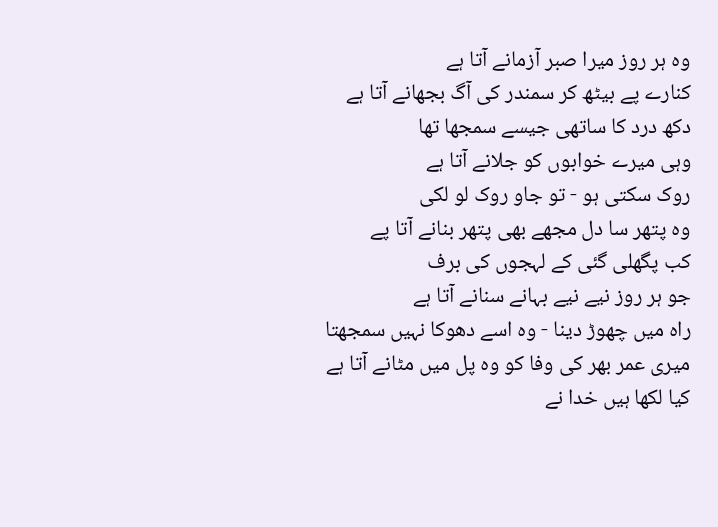وہ ہر روز میرا صبر آزمانے آتا ہے
کنارے پے بیٹھ کر سمندر کی آگ بجھانے آتا ہے
دکھ درد کا ساتھی جیسے سمجھا تھا
وہی میرے خوابوں کو جلانے آتا ہے
روک سکتی ہو - تو جاو روک لو لکی
وہ پتھر سا دل مجھے بھی پتھر بنانے آتا پے
کب پگھلی گئی کے لہجوں کی برف
جو ہر روز نیے نیے بہانے سنانے آتا ہے
راہ میں چھوڑ دینا - وہ اسے دھوکا نہیں سمجھتا
میری عمر بھر کی وفا کو وہ پل میں مٹانے آتا ہے
کیا لکھا ہیں خدا نے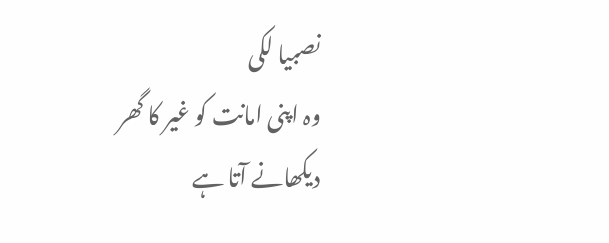نصبیا لکی
وہ اپنی امانت کو غیر کا گھر دیکھانے آتا ہے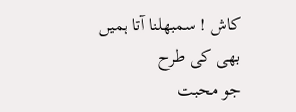کاش ! سمبھلنا آتا ہمیں بھی کی طرح
جو محبت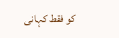کو فقط کہانی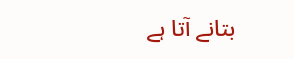بتانے آتا ہے